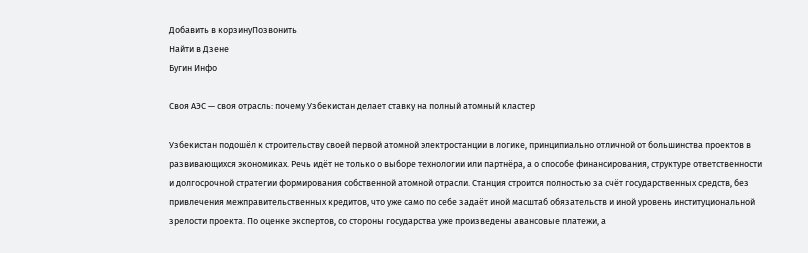Добавить в корзинуПозвонить
Найти в Дзене
Бугин Инфо

Своя АЭС — своя отрасль: почему Узбекистан делает ставку на полный атомный кластер

Узбекистан подошёл к строительству своей первой атомной электростанции в логике, принципиально отличной от большинства проектов в развивающихся экономиках. Речь идёт не только о выборе технологии или партнёра, а о способе финансирования, структуре ответственности и долгосрочной стратегии формирования собственной атомной отрасли. Станция строится полностью за счёт государственных средств, без привлечения межправительственных кредитов, что уже само по себе задаёт иной масштаб обязательств и иной уровень институциональной зрелости проекта. По оценке экспертов, со стороны государства уже произведены авансовые платежи, а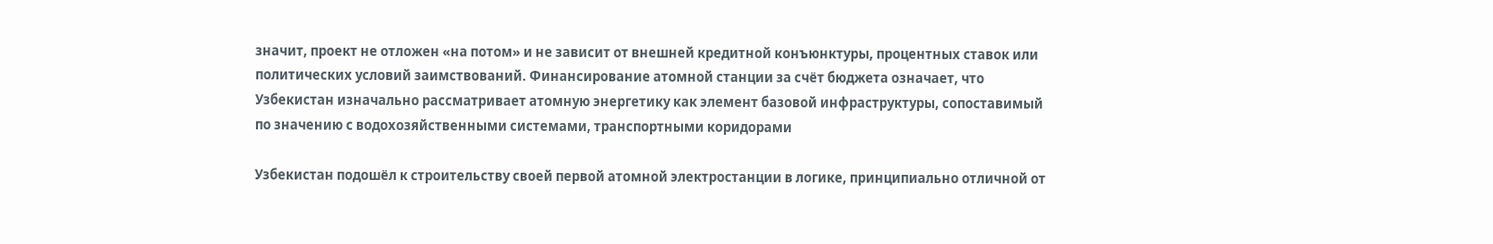значит, проект не отложен «на потом» и не зависит от внешней кредитной конъюнктуры, процентных ставок или политических условий заимствований. Финансирование атомной станции за счёт бюджета означает, что Узбекистан изначально рассматривает атомную энергетику как элемент базовой инфраструктуры, сопоставимый по значению с водохозяйственными системами, транспортными коридорами

Узбекистан подошёл к строительству своей первой атомной электростанции в логике, принципиально отличной от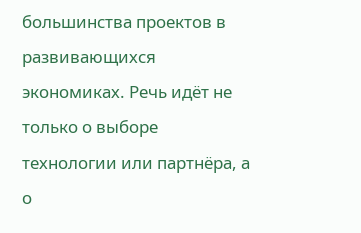большинства проектов в развивающихся экономиках. Речь идёт не только о выборе технологии или партнёра, а о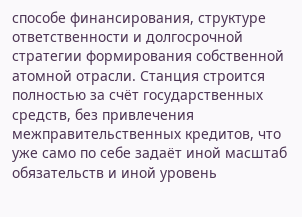способе финансирования, структуре ответственности и долгосрочной стратегии формирования собственной атомной отрасли. Станция строится полностью за счёт государственных средств, без привлечения межправительственных кредитов, что уже само по себе задаёт иной масштаб обязательств и иной уровень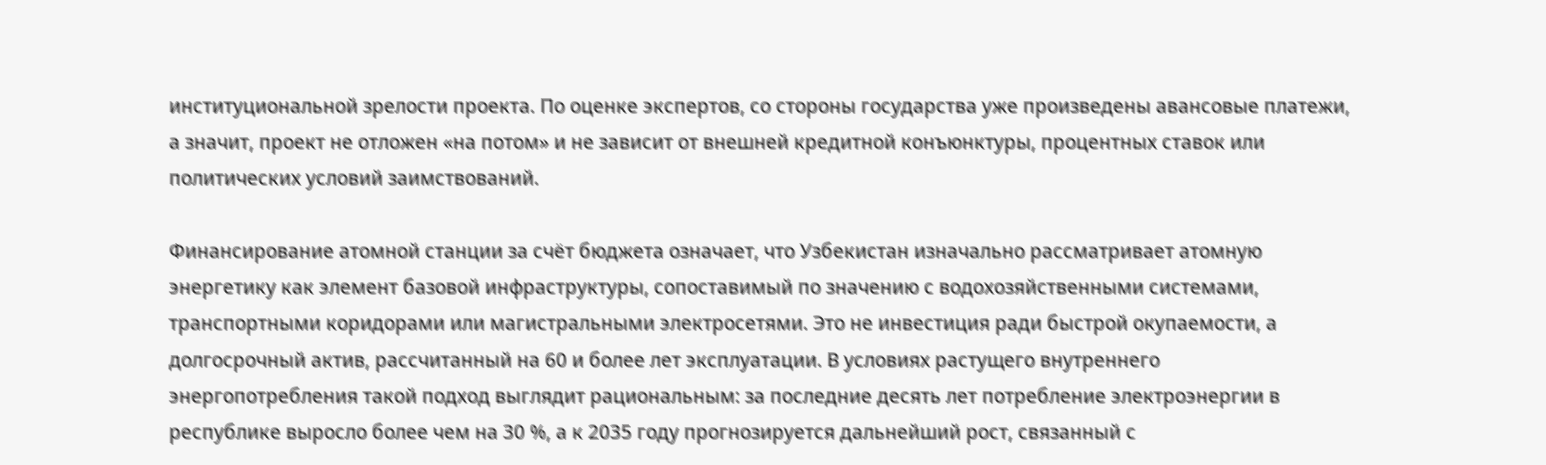институциональной зрелости проекта. По оценке экспертов, со стороны государства уже произведены авансовые платежи, а значит, проект не отложен «на потом» и не зависит от внешней кредитной конъюнктуры, процентных ставок или политических условий заимствований.

Финансирование атомной станции за счёт бюджета означает, что Узбекистан изначально рассматривает атомную энергетику как элемент базовой инфраструктуры, сопоставимый по значению с водохозяйственными системами, транспортными коридорами или магистральными электросетями. Это не инвестиция ради быстрой окупаемости, а долгосрочный актив, рассчитанный на 60 и более лет эксплуатации. В условиях растущего внутреннего энергопотребления такой подход выглядит рациональным: за последние десять лет потребление электроэнергии в республике выросло более чем на 30 %, а к 2035 году прогнозируется дальнейший рост, связанный с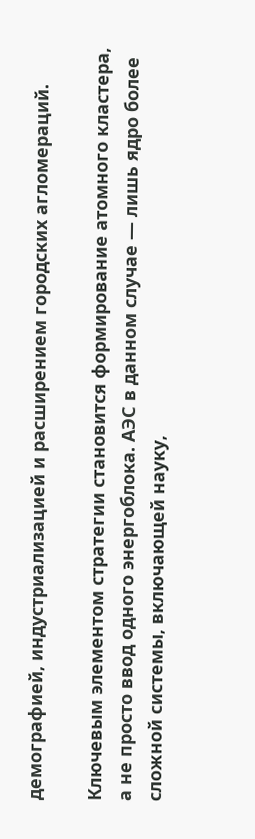демографией, индустриализацией и расширением городских агломераций.

Ключевым элементом стратегии становится формирование атомного кластера, а не просто ввод одного энергоблока. АЭС в данном случае — лишь ядро более сложной системы, включающей науку,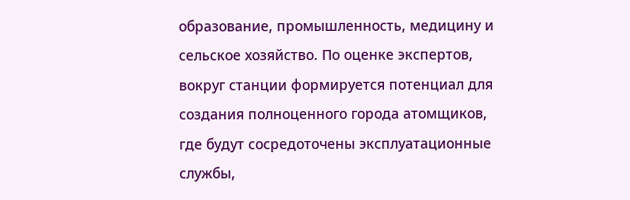образование, промышленность, медицину и сельское хозяйство. По оценке экспертов, вокруг станции формируется потенциал для создания полноценного города атомщиков, где будут сосредоточены эксплуатационные службы,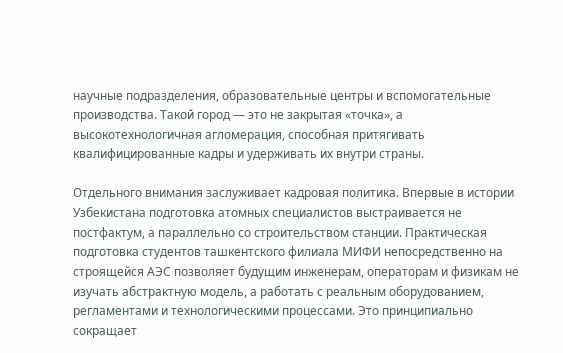научные подразделения, образовательные центры и вспомогательные производства. Такой город — это не закрытая «точка», а высокотехнологичная агломерация, способная притягивать квалифицированные кадры и удерживать их внутри страны.

Отдельного внимания заслуживает кадровая политика. Впервые в истории Узбекистана подготовка атомных специалистов выстраивается не постфактум, а параллельно со строительством станции. Практическая подготовка студентов ташкентского филиала МИФИ непосредственно на строящейся АЭС позволяет будущим инженерам, операторам и физикам не изучать абстрактную модель, а работать с реальным оборудованием, регламентами и технологическими процессами. Это принципиально сокращает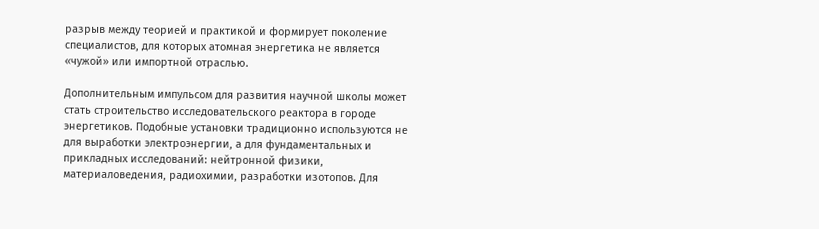разрыв между теорией и практикой и формирует поколение специалистов, для которых атомная энергетика не является «чужой» или импортной отраслью.

Дополнительным импульсом для развития научной школы может стать строительство исследовательского реактора в городе энергетиков. Подобные установки традиционно используются не для выработки электроэнергии, а для фундаментальных и прикладных исследований: нейтронной физики, материаловедения, радиохимии, разработки изотопов. Для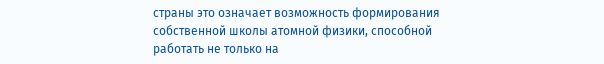страны это означает возможность формирования собственной школы атомной физики, способной работать не только на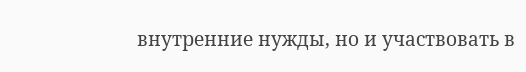внутренние нужды, но и участвовать в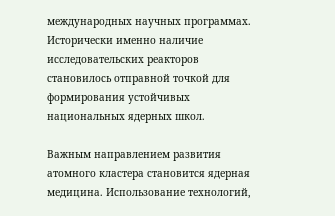международных научных программах. Исторически именно наличие исследовательских реакторов становилось отправной точкой для формирования устойчивых национальных ядерных школ.

Важным направлением развития атомного кластера становится ядерная медицина. Использование технологий,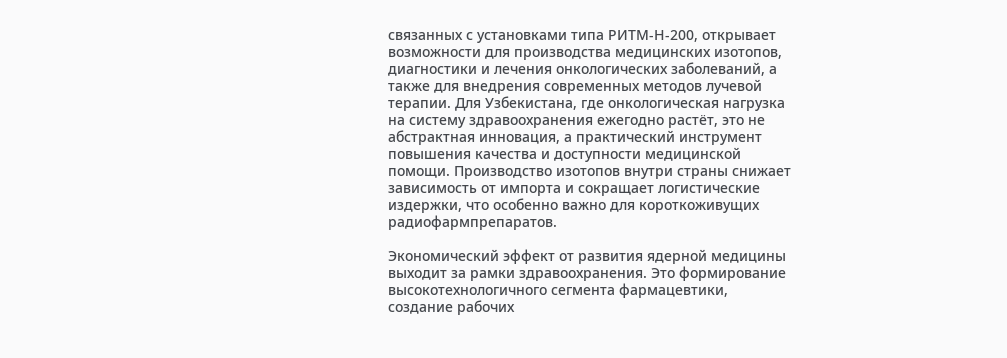связанных с установками типа РИТМ-Н-200, открывает возможности для производства медицинских изотопов, диагностики и лечения онкологических заболеваний, а также для внедрения современных методов лучевой терапии. Для Узбекистана, где онкологическая нагрузка на систему здравоохранения ежегодно растёт, это не абстрактная инновация, а практический инструмент повышения качества и доступности медицинской помощи. Производство изотопов внутри страны снижает зависимость от импорта и сокращает логистические издержки, что особенно важно для короткоживущих радиофармпрепаратов.

Экономический эффект от развития ядерной медицины выходит за рамки здравоохранения. Это формирование высокотехнологичного сегмента фармацевтики, создание рабочих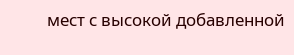мест с высокой добавленной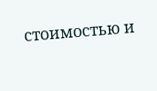стоимостью и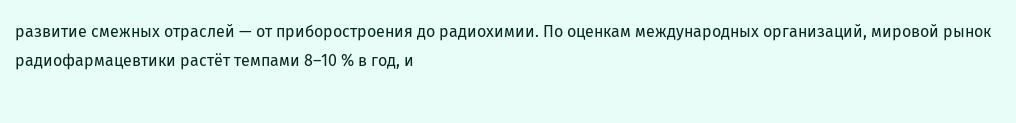развитие смежных отраслей — от приборостроения до радиохимии. По оценкам международных организаций, мировой рынок радиофармацевтики растёт темпами 8–10 % в год, и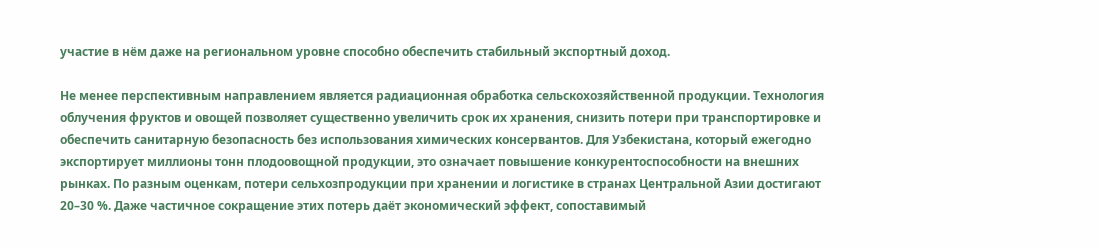участие в нём даже на региональном уровне способно обеспечить стабильный экспортный доход.

Не менее перспективным направлением является радиационная обработка сельскохозяйственной продукции. Технология облучения фруктов и овощей позволяет существенно увеличить срок их хранения, снизить потери при транспортировке и обеспечить санитарную безопасность без использования химических консервантов. Для Узбекистана, который ежегодно экспортирует миллионы тонн плодоовощной продукции, это означает повышение конкурентоспособности на внешних рынках. По разным оценкам, потери сельхозпродукции при хранении и логистике в странах Центральной Азии достигают 20–30 %. Даже частичное сокращение этих потерь даёт экономический эффект, сопоставимый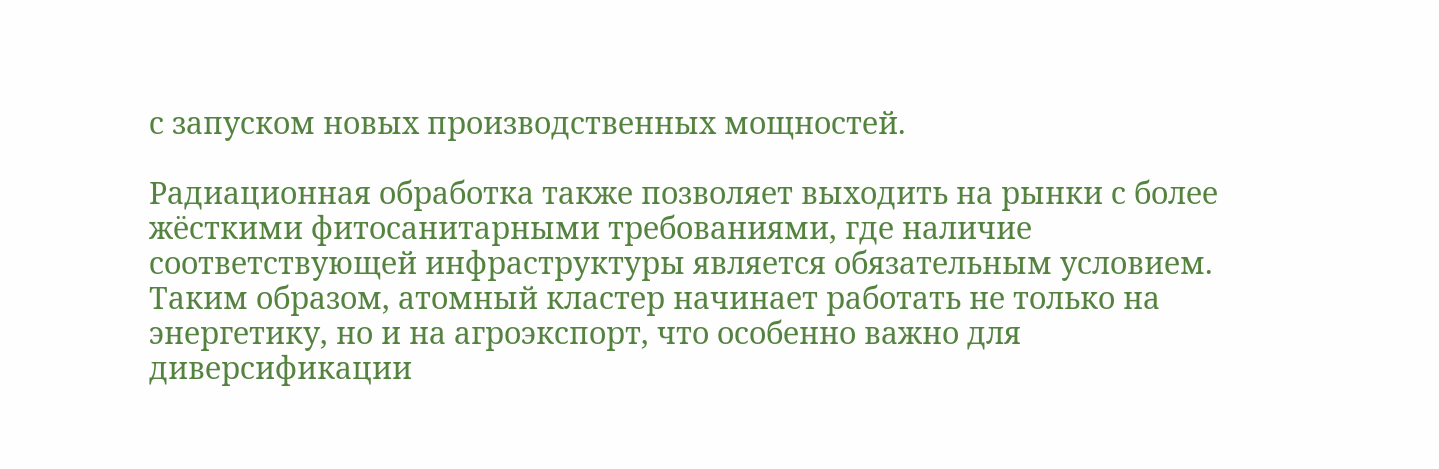с запуском новых производственных мощностей.

Радиационная обработка также позволяет выходить на рынки с более жёсткими фитосанитарными требованиями, где наличие соответствующей инфраструктуры является обязательным условием. Таким образом, атомный кластер начинает работать не только на энергетику, но и на агроэкспорт, что особенно важно для диверсификации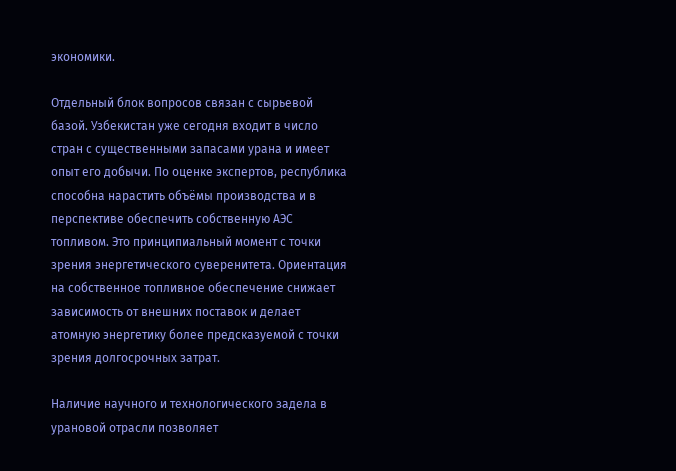экономики.

Отдельный блок вопросов связан с сырьевой базой. Узбекистан уже сегодня входит в число стран с существенными запасами урана и имеет опыт его добычи. По оценке экспертов, республика способна нарастить объёмы производства и в перспективе обеспечить собственную АЭС топливом. Это принципиальный момент с точки зрения энергетического суверенитета. Ориентация на собственное топливное обеспечение снижает зависимость от внешних поставок и делает атомную энергетику более предсказуемой с точки зрения долгосрочных затрат.

Наличие научного и технологического задела в урановой отрасли позволяет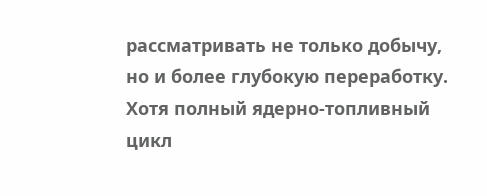рассматривать не только добычу, но и более глубокую переработку. Хотя полный ядерно-топливный цикл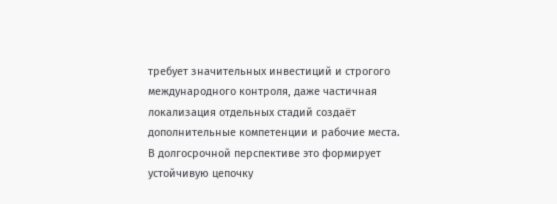требует значительных инвестиций и строгого международного контроля, даже частичная локализация отдельных стадий создаёт дополнительные компетенции и рабочие места. В долгосрочной перспективе это формирует устойчивую цепочку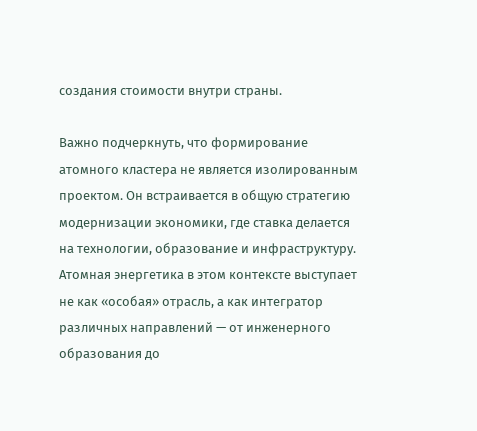создания стоимости внутри страны.

Важно подчеркнуть, что формирование атомного кластера не является изолированным проектом. Он встраивается в общую стратегию модернизации экономики, где ставка делается на технологии, образование и инфраструктуру. Атомная энергетика в этом контексте выступает не как «особая» отрасль, а как интегратор различных направлений — от инженерного образования до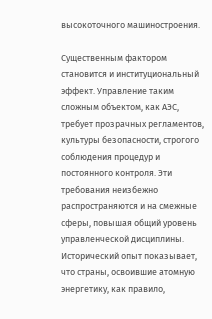высокоточного машиностроения.

Существенным фактором становится и институциональный эффект. Управление таким сложным объектом, как АЭС, требует прозрачных регламентов, культуры безопасности, строгого соблюдения процедур и постоянного контроля. Эти требования неизбежно распространяются и на смежные сферы, повышая общий уровень управленческой дисциплины. Исторический опыт показывает, что страны, освоившие атомную энергетику, как правило,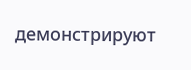демонстрируют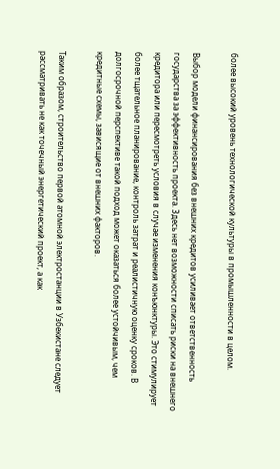более высокий уровень технологической культуры в промышленности в целом.

Выбор модели финансирования без внешних кредитов усиливает ответственность государства за эффективность проекта. Здесь нет возможности списать риски на внешнего кредитора или пересмотреть условия в случае изменения конъюнктуры. Это стимулирует более тщательное планирование, контроль затрат и реалистичную оценку сроков. В долгосрочной перспективе такой подход может оказаться более устойчивым, чем кредитные схемы, зависящие от внешних факторов.

Таким образом, строительство первой атомной электростанции в Узбекистане следует рассматривать не как точечный энергетический проект, а как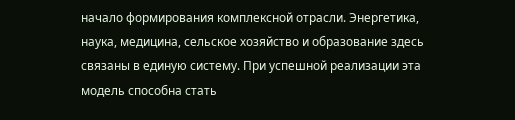начало формирования комплексной отрасли. Энергетика, наука, медицина, сельское хозяйство и образование здесь связаны в единую систему. При успешной реализации эта модель способна стать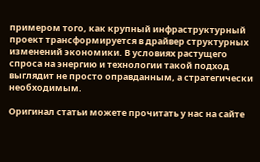примером того, как крупный инфраструктурный проект трансформируется в драйвер структурных изменений экономики. В условиях растущего спроса на энергию и технологии такой подход выглядит не просто оправданным, а стратегически необходимым.

Оригинал статьи можете прочитать у нас на сайте